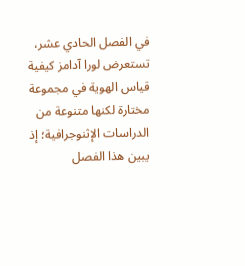في الفصل الحادي عشر، تستعرض لورا آدامز كيفية قياس الهوية في مجموعة مختارة لكنها متنوعة من الدراسات الإثنوجرافية؛ إذ يبين هذا الفصل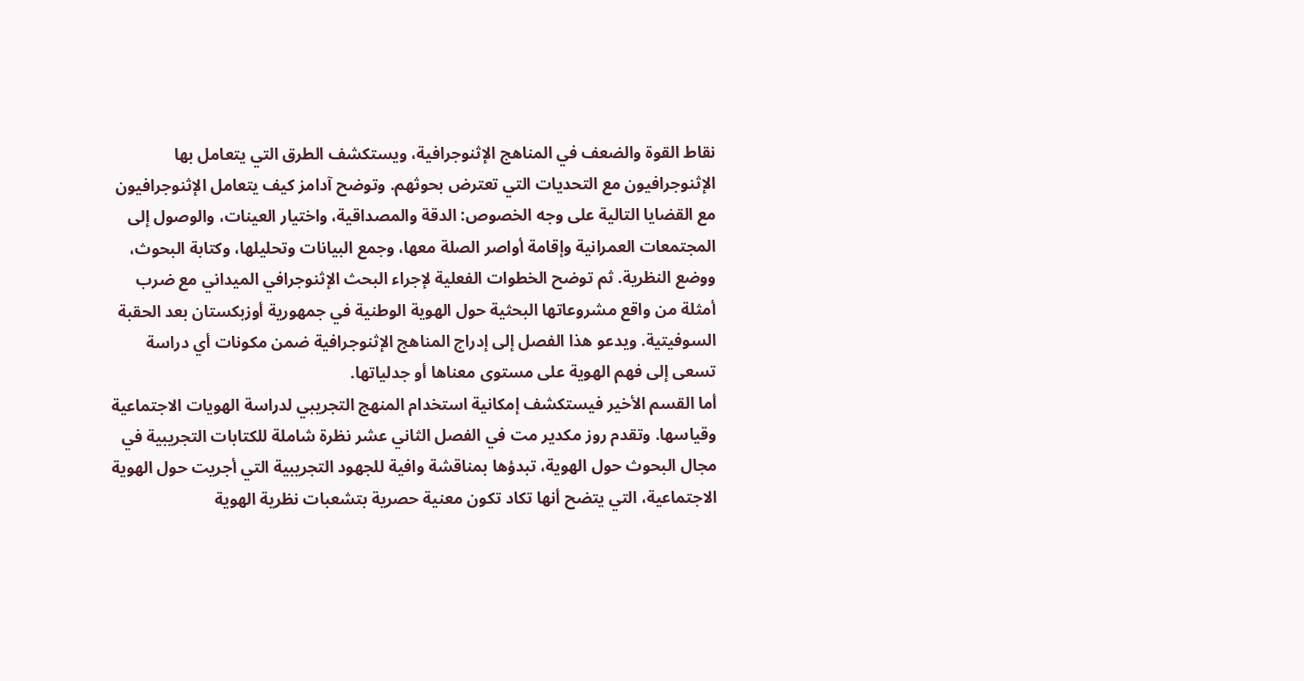نقاط القوة والضعف في المناهج الإثنوجرافية، ويستكشف الطرق التي يتعامل بها الإثنوجرافيون مع التحديات التي تعترض بحوثهم. وتوضح آدامز كيف يتعامل الإثنوجرافيون مع القضايا التالية على وجه الخصوص: الدقة والمصداقية، واختيار العينات، والوصول إلى المجتمعات العمرانية وإقامة أواصر الصلة معها، وجمع البيانات وتحليلها، وكتابة البحوث، ووضع النظرية. ثم توضح الخطوات الفعلية لإجراء البحث الإثنوجرافي الميداني مع ضرب أمثلة من واقع مشروعاتها البحثية حول الهوية الوطنية في جمهورية أوزبكستان بعد الحقبة السوفيتية. ويدعو هذا الفصل إلى إدراج المناهج الإثنوجرافية ضمن مكونات أي دراسة تسعى إلى فهم الهوية على مستوى معناها أو جدلياتها.
أما القسم الأخير فيستكشف إمكانية استخدام المنهج التجريبي لدراسة الهويات الاجتماعية وقياسها. وتقدم روز مکدير مت في الفصل الثاني عشر نظرة شاملة للكتابات التجريبية في مجال البحوث حول الهوية، تبدؤها بمناقشة وافية للجهود التجريبية التي أجريت حول الهوية الاجتماعية، التي يتضح أنها تكاد تكون معنية حصرية بتشعبات نظرية الهوية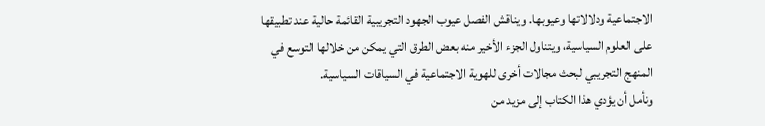الاجتماعية ودلالاتها وعيوبها. ويناقش الفصل عيوب الجهود التجريبية القائمة حالية عند تطبيقها على العلوم السياسية، ويتناول الجزء الأخير منه بعض الطرق التي يمكن من خلالها التوسع في المنهج التجريبي لبحث مجالات أخرى للهوية الاجتماعية في السياقات السياسية.
ونأمل أن يؤدي هذا الكتاب إلى مزيد من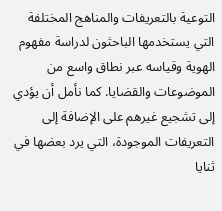التوعية بالتعريفات والمناهج المختلفة التي يستخدمها الباحثون لدراسة مفهوم الهوية وقياسه عبر نطاق واسع من الموضوعات والقضايا. كما نأمل أن يؤدي إلى تشجيع غيرهم على الإضافة إلى التعريفات الموجودة، التي يرد بعضها في ثنايا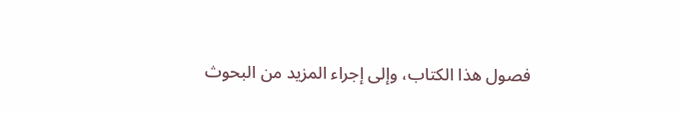فصول هذا الكتاب، وإلى إجراء المزيد من البحوث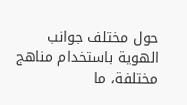حول مختلف جوانب الهوية باستخدام مناهج مختلفة، ما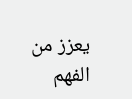يعزز من الفهم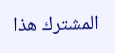المشترك هذا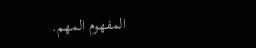المفهوم المهم.